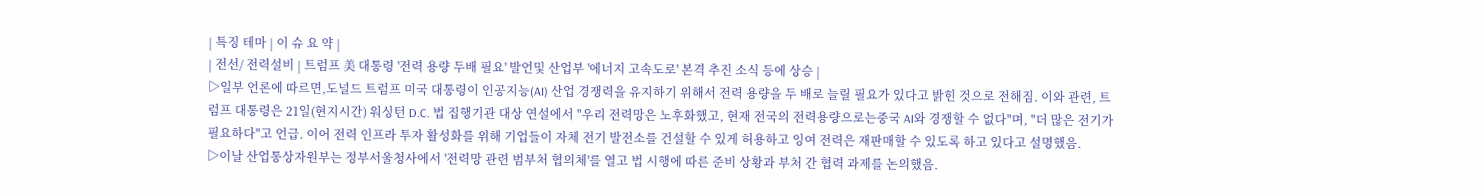| 특징 테마 | 이 슈 요 약 |
| 전선/ 전력설비 | 트럼프 美 대통령 '전력 용량 두배 필요' 발언및 산업부 '에너지 고속도로' 본격 추진 소식 등에 상승 |
▷일부 언론에 따르면,도널드 트럼프 미국 대통령이 인공지능(AI) 산업 경쟁력을 유지하기 위해서 전력 용량을 두 배로 늘릴 필요가 있다고 밝힌 것으로 전해짐. 이와 관련, 트럼프 대통령은 21일(현지시간) 워싱턴 D.C. 법 집행기관 대상 연설에서 "우리 전력망은 노후화했고, 현재 전국의 전력용량으로는중국 AI와 경쟁할 수 없다"며, "더 많은 전기가 필요하다"고 언급. 이어 전력 인프라 투자 활성화를 위해 기업들이 자체 전기 발전소를 건설할 수 있게 허용하고 잉여 전력은 재판매할 수 있도록 하고 있다고 설명했음.
▷이날 산업통상자원부는 정부서울청사에서 '전력망 관련 범부처 협의체'를 열고 법 시행에 따른 준비 상황과 부처 간 협력 과제를 논의했음.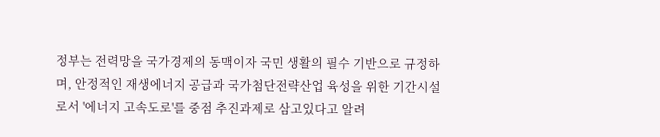정부는 전력망을 국가경제의 동맥이자 국민 생활의 필수 기반으로 규정하며, 안정적인 재생에너지 공급과 국가첨단전략산업 육성을 위한 기간시설로서 '에너지 고속도로'를 중점 추진과제로 삼고있다고 알려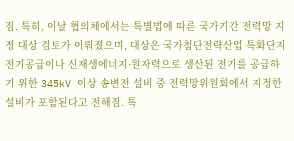짐. 특히, 이날 협의체에서는 특별법에 따른 국가기간 전력망 지정 대상 검토가 이뤄졌으며, 대상은 국가첨단전략산업 특화단지전기공급이나 신재생에너지·원자력으로 생산된 전기를 공급하기 위한 345kV 이상 송변전 설비 중 전력망위원회에서 지정한 설비가 포함된다고 전해짐. 특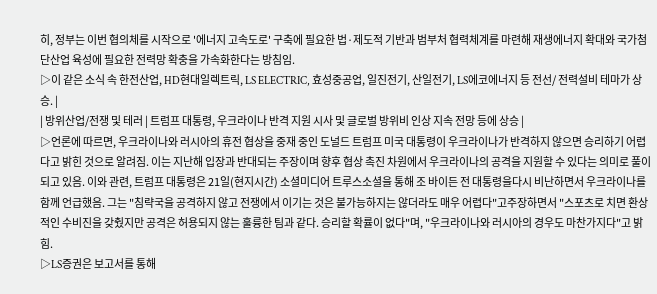히, 정부는 이번 협의체를 시작으로 '에너지 고속도로' 구축에 필요한 법·제도적 기반과 범부처 협력체계를 마련해 재생에너지 확대와 국가첨단산업 육성에 필요한 전력망 확충을 가속화한다는 방침임.
▷이 같은 소식 속 한전산업, HD현대일렉트릭, LS ELECTRIC, 효성중공업, 일진전기, 산일전기, LS에코에너지 등 전선/ 전력설비 테마가 상승. |
| 방위산업/전쟁 및 테러 | 트럼프 대통령, 우크라이나 반격 지원 시사 및 글로벌 방위비 인상 지속 전망 등에 상승 |
▷언론에 따르면, 우크라이나와 러시아의 휴전 협상을 중재 중인 도널드 트럼프 미국 대통령이 우크라이나가 반격하지 않으면 승리하기 어렵다고 밝힌 것으로 알려짐. 이는 지난해 입장과 반대되는 주장이며 향후 협상 촉진 차원에서 우크라이나의 공격을 지원할 수 있다는 의미로 풀이되고 있음. 이와 관련, 트럼프 대통령은 21일(현지시간) 소셜미디어 트루스소셜을 통해 조 바이든 전 대통령을다시 비난하면서 우크라이나를 함께 언급했음. 그는 "침략국을 공격하지 않고 전쟁에서 이기는 것은 불가능하지는 않더라도 매우 어렵다"고주장하면서 "스포츠로 치면 환상적인 수비진을 갖췄지만 공격은 허용되지 않는 훌륭한 팀과 같다. 승리할 확률이 없다"며, "우크라이나와 러시아의 경우도 마찬가지다"고 밝힘.
▷LS증권은 보고서를 통해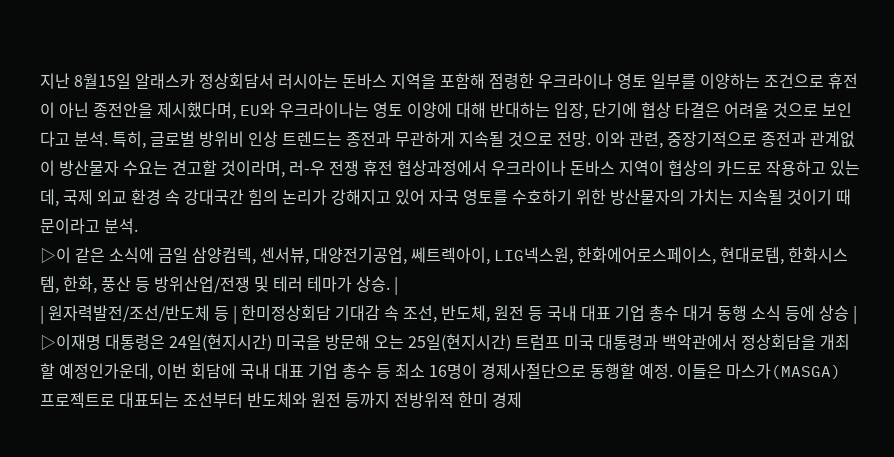지난 8월15일 알래스카 정상회담서 러시아는 돈바스 지역을 포함해 점령한 우크라이나 영토 일부를 이양하는 조건으로 휴전이 아닌 종전안을 제시했다며, EU와 우크라이나는 영토 이양에 대해 반대하는 입장, 단기에 협상 타결은 어려울 것으로 보인다고 분석. 특히, 글로벌 방위비 인상 트렌드는 종전과 무관하게 지속될 것으로 전망. 이와 관련, 중장기적으로 종전과 관계없이 방산물자 수요는 견고할 것이라며, 러-우 전쟁 휴전 협상과정에서 우크라이나 돈바스 지역이 협상의 카드로 작용하고 있는데, 국제 외교 환경 속 강대국간 힘의 논리가 강해지고 있어 자국 영토를 수호하기 위한 방산물자의 가치는 지속될 것이기 때문이라고 분석.
▷이 같은 소식에 금일 삼양컴텍, 센서뷰, 대양전기공업, 쎄트렉아이, LIG넥스원, 한화에어로스페이스, 현대로템, 한화시스템, 한화, 풍산 등 방위산업/전쟁 및 테러 테마가 상승. |
| 원자력발전/조선/반도체 등 | 한미정상회담 기대감 속 조선, 반도체, 원전 등 국내 대표 기업 총수 대거 동행 소식 등에 상승 |
▷이재명 대통령은 24일(현지시간) 미국을 방문해 오는 25일(현지시간) 트럼프 미국 대통령과 백악관에서 정상회담을 개최할 예정인가운데, 이번 회담에 국내 대표 기업 총수 등 최소 16명이 경제사절단으로 동행할 예정. 이들은 마스가(MASGA) 프로젝트로 대표되는 조선부터 반도체와 원전 등까지 전방위적 한미 경제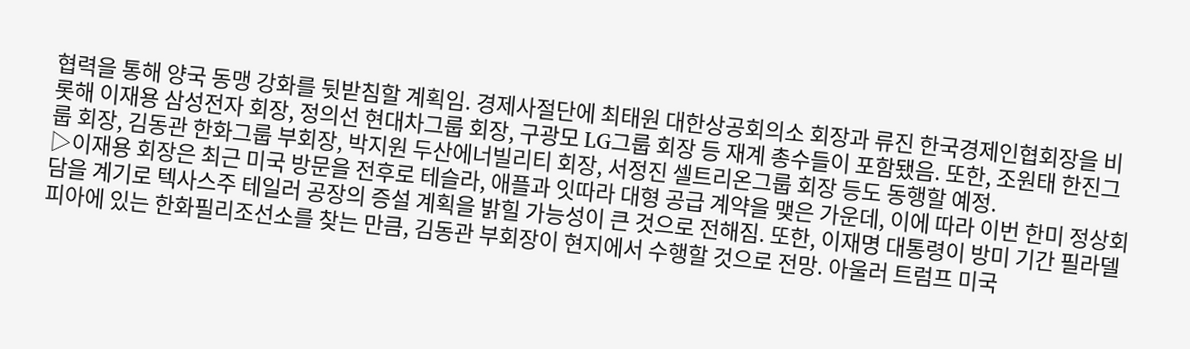협력을 통해 양국 동맹 강화를 뒷받침할 계획임. 경제사절단에 최태원 대한상공회의소 회장과 류진 한국경제인협회장을 비롯해 이재용 삼성전자 회장, 정의선 현대차그룹 회장, 구광모 LG그룹 회장 등 재계 총수들이 포함됐음. 또한, 조원태 한진그룹 회장, 김동관 한화그룹 부회장, 박지원 두산에너빌리티 회장, 서정진 셀트리온그룹 회장 등도 동행할 예정.
▷이재용 회장은 최근 미국 방문을 전후로 테슬라, 애플과 잇따라 대형 공급 계약을 맺은 가운데, 이에 따라 이번 한미 정상회담을 계기로 텍사스주 테일러 공장의 증설 계획을 밝힐 가능성이 큰 것으로 전해짐. 또한, 이재명 대통령이 방미 기간 필라델피아에 있는 한화필리조선소를 찾는 만큼, 김동관 부회장이 현지에서 수행할 것으로 전망. 아울러 트럼프 미국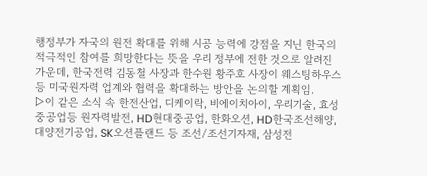행정부가 자국의 원전 확대를 위해 시공 능력에 강점을 지닌 한국의 적극적인 참여를 희망한다는 뜻을 우리 정부에 전한 것으로 알려진 가운데, 한국전력 김동철 사장과 한수원 황주호 사장이 웨스팅하우스 등 미국원자력 업계와 협력을 확대하는 방안을 논의할 계획임.
▷이 같은 소식 속 한전산업, 디케이락, 비에이치아이, 우리기술, 효성중공업등 원자력발전, HD현대중공업, 한화오션, HD한국조선해양, 대양전기공업, SK오션플랜드 등 조선/조선기자재, 삼성전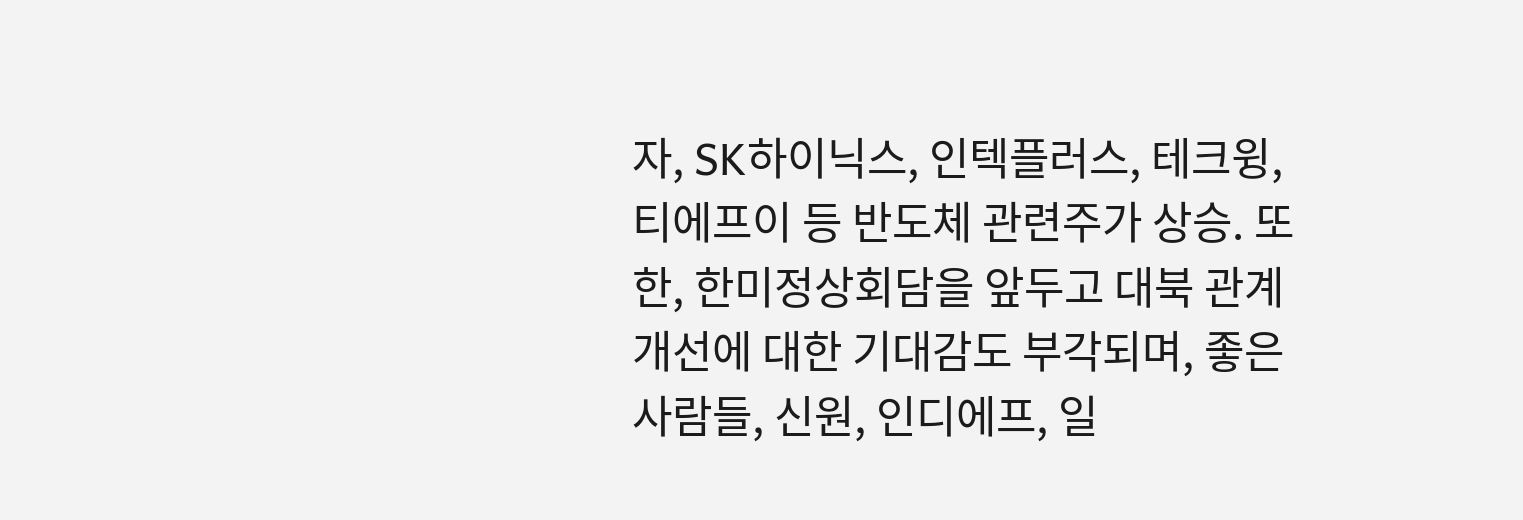자, SK하이닉스, 인텍플러스, 테크윙, 티에프이 등 반도체 관련주가 상승. 또한, 한미정상회담을 앞두고 대북 관계 개선에 대한 기대감도 부각되며, 좋은사람들, 신원, 인디에프, 일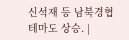신석재 등 남북경협 테마도 상승. |